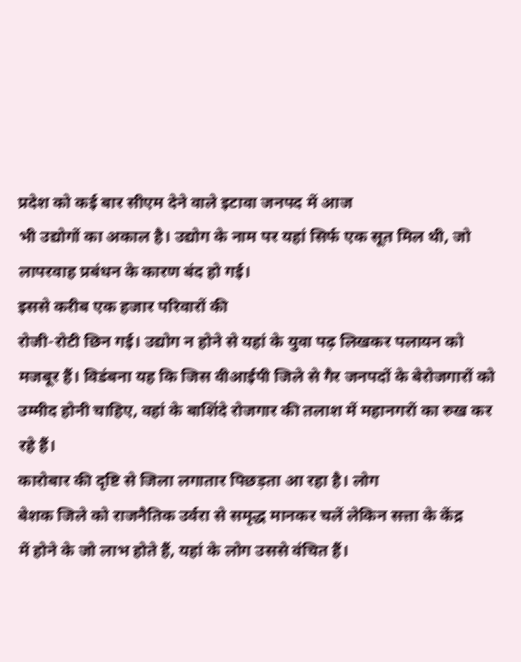प्रदेश को कई बार सीएम देने वाले इटावा जनपद में आज
भी उद्योगों का अकाल है। उद्योग के नाम पर यहां सिर्फ एक सूत मिल थी, जो
लापरवाह प्रबंधन के कारण बंद हो गई।
इससे करीब एक हजार परिवारों की
रोजी-रोटी छिन गई। उद्योग न होने से यहां के युवा पढ़ लिखकर पलायन को
मजबूर हैं। विडंबना यह कि जिस वीआईपी जिले से गैर जनपदों के बेरोजगारों को
उम्मीद होनी चाहिए, वहां के बाशिंदे रोजगार की तलाश में महानगरों का रुख कर
रहे हैं।
कारोबार की दृष्टि से जिला लगातार पिछड़ता आ रहा है। लोग
बेशक जिले को राजनैतिक उर्वरा से समृद्ध मानकर चलें लेकिन सत्ता के केंद्र
में होने के जो लाभ होते हैं, यहां के लोग उससे वंचित हैं।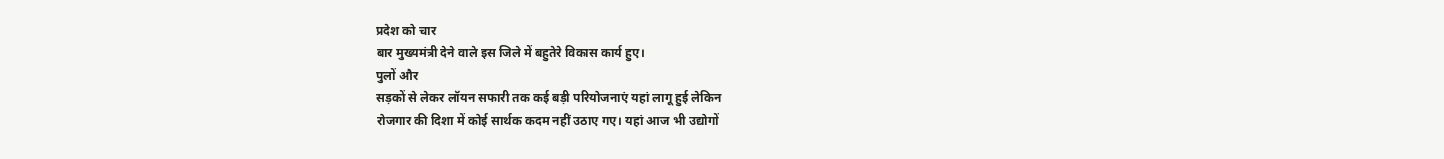प्रदेश को चार
बार मुख्यमंत्री देने वाले इस जिले में बहुतेरे विकास कार्य हुए।
पुलों और
सड़कों से लेकर लॉयन सफारी तक कई बड़ी परियोजनाएं यहां लागू हुई लेकिन
रोजगार की दिशा में कोई सार्थक कदम नहीं उठाए गए। यहां आज भी उद्योगों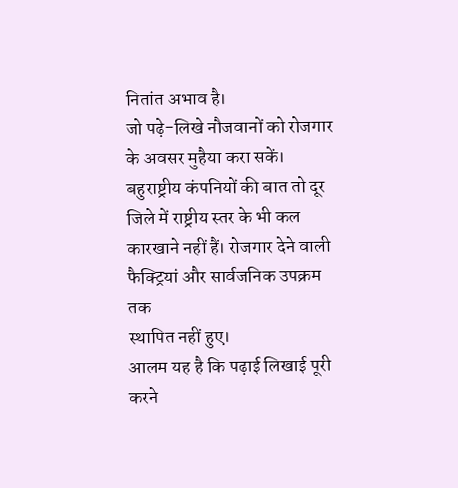नितांत अभाव है।
जो पढ़े-लिखे नौजवानों को रोजगार के अवसर मुहैया करा सकें।
बहुराष्ट्रीय कंपनियों की बात तो दूर जिले में राष्ट्रीय स्तर के भी कल
कारखाने नहीं हैं। रोजगार देने वाली फैक्ट्रियां और सार्वजनिक उपक्रम तक
स्थापित नहीं हुए।
आलम यह है कि पढ़ाई लिखाई पूरी करने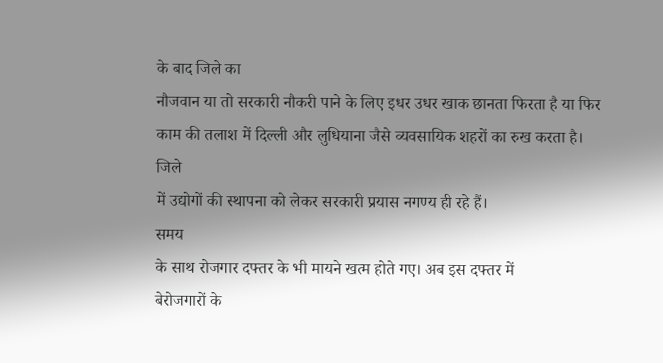के बाद जिले का
नौजवान या तो सरकारी नौकरी पाने के लिए इधर उधर खाक छानता फिरता है या फिर
काम की तलाश में दिल्ली और लुधियाना जैसे व्यवसायिक शहरों का रुख करता है।
जिले
में उद्योगों की स्थापना को लेकर सरकारी प्रयास नगण्य ही रहे हैं।
समय
के साथ रोजगार दफ्तर के भी मायने खत्म होते गए। अब इस दफ्तर में
बेरोजगारों के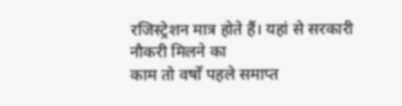रजिस्ट्रेशन मात्र होते हैं। यहां से सरकारी नौकरी मिलने का
काम तो वर्षों पहले समाप्त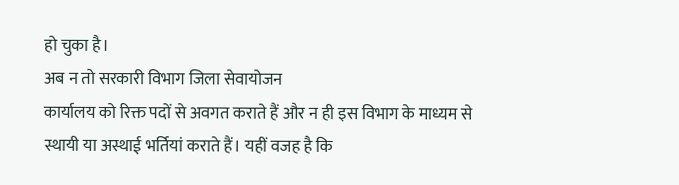हो चुका है।
अब न तो सरकारी विभाग जिला सेवायोजन
कार्यालय को रिक्त पदों से अवगत कराते हैं और न ही इस विभाग के माध्यम से
स्थायी या अस्थाई भर्तियां कराते हैं। यहीं वजह है कि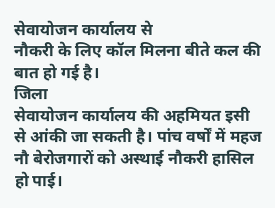सेवायोजन कार्यालय से
नौकरी के लिए कॉल मिलना बीते कल की बात हो गई है।
जिला
सेवायोजन कार्यालय की अहमियत इसी से आंकी जा सकती है। पांच वर्षों में महज
नौ बेरोजगारों को अस्थाई नौकरी हासिल हो पाई।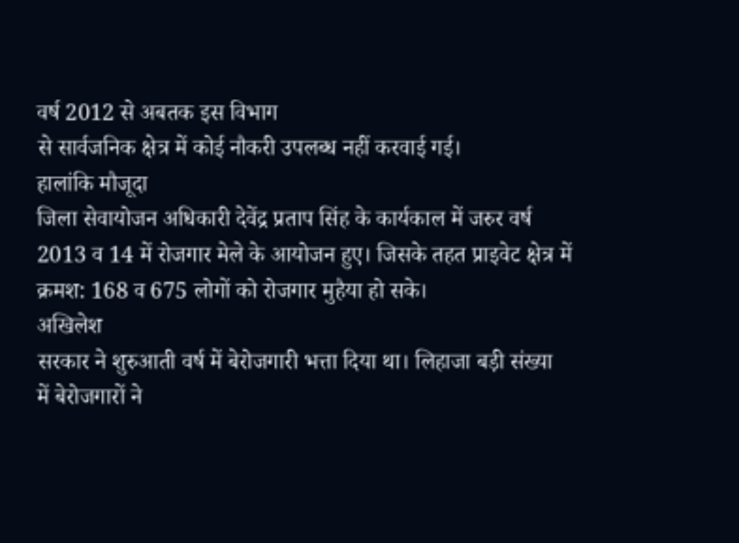वर्ष 2012 से अबतक इस विभाग
से सार्वजनिक क्षेत्र में कोई नौकरी उपलब्ध नहीं करवाई गई।
हालांकि मौजूदा
जिला सेवायोजन अधिकारी देवेंद्र प्रताप सिंह के कार्यकाल में जरुर वर्ष
2013 व 14 में रोजगार मेले के आयोजन हुए। जिसके तहत प्राइवेट क्षेत्र में
क्रमश: 168 व 675 लोगों को रोजगार मुहैया हो सके।
अखिलेश
सरकार ने शुरुआती वर्ष में बेरोजगारी भत्ता दिया था। लिहाजा बड़ी संख्या
में बेरोजगारों ने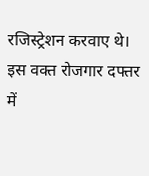रजिस्ट्रेशन करवाए थे। इस वक्त रोजगार दफ्तर में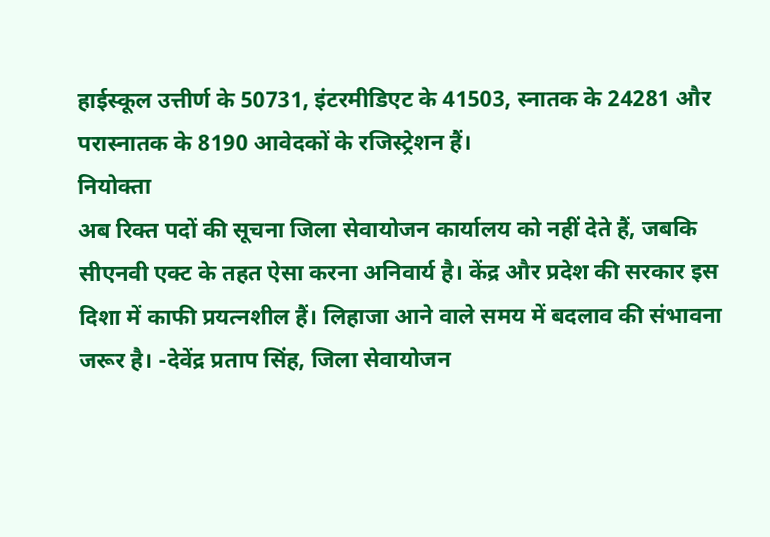हाईस्कूल उत्तीर्ण के 50731, इंटरमीडिएट के 41503, स्नातक के 24281 और
परास्नातक के 8190 आवेदकों के रजिस्ट्रेशन हैं।
नियोक्ता
अब रिक्त पदों की सूचना जिला सेवायोजन कार्यालय को नहीं देते हैं, जबकि
सीएनवी एक्ट के तहत ऐसा करना अनिवार्य है। केंद्र और प्रदेश की सरकार इस
दिशा में काफी प्रयत्नशील हैं। लिहाजा आने वाले समय में बदलाव की संभावना
जरूर है। -देवेंद्र प्रताप सिंह, जिला सेवायोजन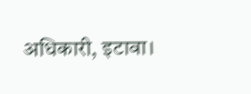अधिकारी, इटावा।